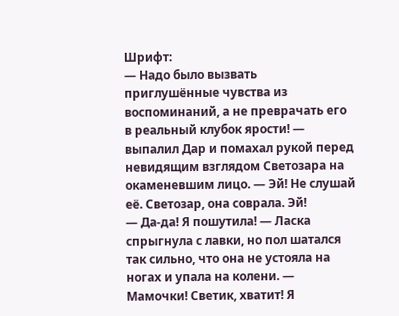Шрифт:
— Надо было вызвать приглушённые чувства из воспоминаний, а не преврачать его в реальный клубок ярости! — выпалил Дар и помахал рукой перед невидящим взглядом Светозара на окаменевшим лицо. — Эй! Не слушай её. Светозар, она соврала. Эй!
— Да-да! Я пошутила! — Ласка спрыгнула с лавки, но пол шатался так сильно, что она не устояла на ногах и упала на колени. — Мамочки! Светик, хватит! Я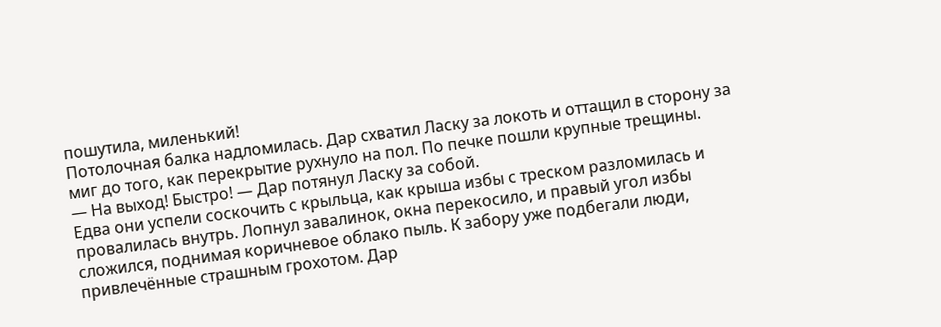пошутила, миленький!
Потолочная балка надломилась. Дар схватил Ласку за локоть и оттащил в сторону за миг до того, как перекрытие рухнуло на пол. По печке пошли крупные трещины.
— На выход! Быстро! — Дар потянул Ласку за собой.
Едва они успели соскочить с крыльца, как крыша избы с треском разломилась и провалилась внутрь. Лопнул завалинок, окна перекосило, и правый угол избы сложился, поднимая коричневое облако пыль. К забору уже подбегали люди, привлечённые страшным грохотом. Дар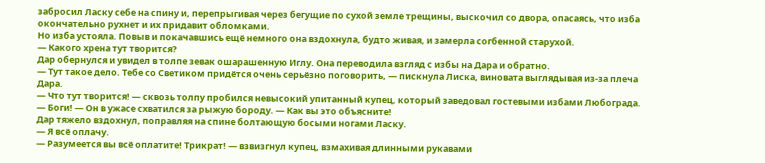забросил Ласку себе на спину и, перепрыгивая через бегущие по сухой земле трещины, выскочил со двора, опасаясь, что изба окончательно рухнет и их придавит обломками.
Но изба устояла. Повыв и покачавшись ещё немного она вздохнула, будто живая, и замерла согбенной старухой.
— Какого хрена тут творится?
Дар обернулся и увидел в толпе зевак ошарашенную Иглу. Она переводила взгляд с избы на Дара и обратно.
— Тут такое дело. Тебе со Светиком придётся очень серьёзно поговорить, — пискнула Лиска, виновата выглядывая из-за плеча Дара.
— Что тут творится! — сквозь толпу пробился невысокий упитанный купец, который заведовал гостевыми избами Любограда. — Боги! — Он в ужасе схватился за рыжую бороду. — Как вы это объясните!
Дар тяжело вздохнул, поправляя на спине болтающую босыми ногами Ласку.
— Я всё оплачу.
— Разумеется вы всё оплатите! Трикрат! — взвизгнул купец, взмахивая длинными рукавами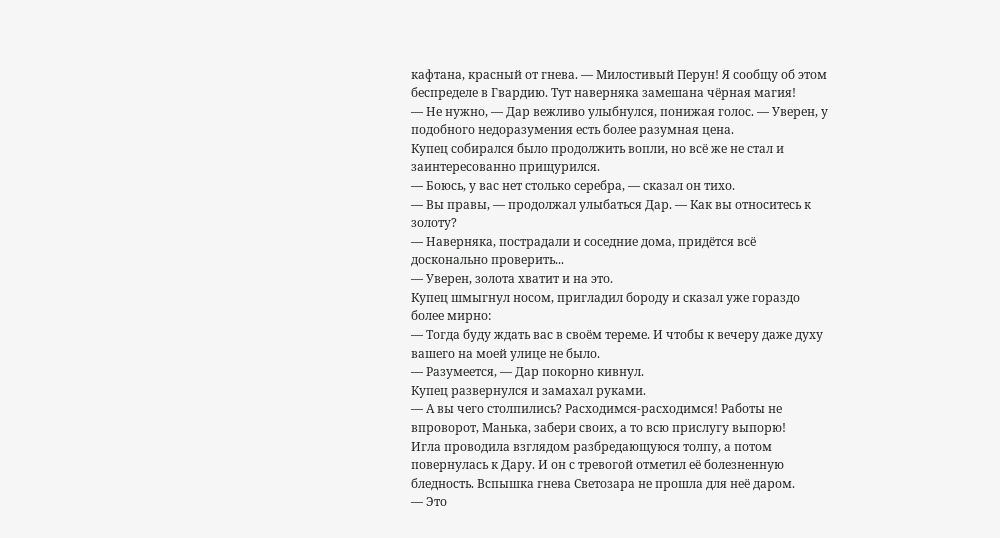кафтана, красный от гнева. — Милостивый Перун! Я сообщу об этом беспределе в Гвардию. Тут наверняка замешана чёрная магия!
— Не нужно, — Дар вежливо улыбнулся, понижая голос. — Уверен, у подобного недоразумения есть более разумная цена.
Купец собирался было продолжить вопли, но всё же не стал и заинтересованно прищурился.
— Боюсь, у вас нет столько серебра, — сказал он тихо.
— Вы правы, — продолжал улыбаться Дар. — Как вы относитесь к золоту?
— Наверняка, пострадали и соседние дома, придётся всё досконально проверить...
— Уверен, золота хватит и на это.
Купец шмыгнул носом, пригладил бороду и сказал уже гораздо более мирно:
— Тогда буду ждать вас в своём тереме. И чтобы к вечеру даже духу вашего на моей улице не было.
— Разумеется, — Дар покорно кивнул.
Купец развернулся и замахал руками.
— А вы чего столпились? Расходимся-расходимся! Работы не впроворот, Манька, забери своих, а то всю прислугу выпорю!
Игла проводила взглядом разбредающуюся толпу, а потом повернулась к Дару. И он с тревогой отметил её болезненную бледность. Вспышка гнева Светозара не прошла для неё даром.
— Это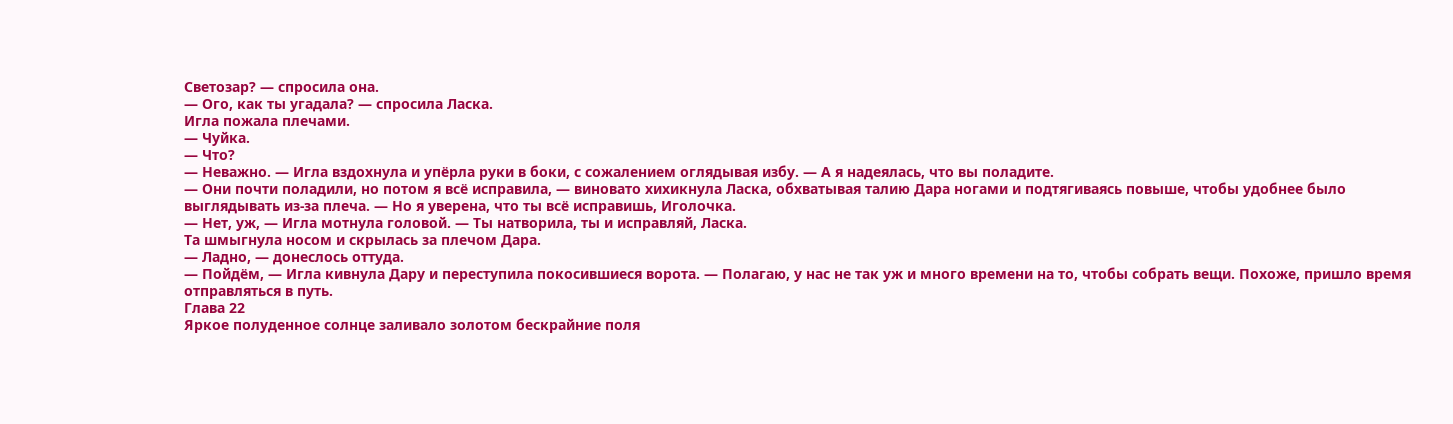Светозар? — спросила она.
— Ого, как ты угадала? — спросила Ласка.
Игла пожала плечами.
— Чуйка.
— Что?
— Неважно. — Игла вздохнула и упёрла руки в боки, с сожалением оглядывая избу. — А я надеялась, что вы поладите.
— Они почти поладили, но потом я всё исправила, — виновато хихикнула Ласка, обхватывая талию Дара ногами и подтягиваясь повыше, чтобы удобнее было выглядывать из-за плеча. — Но я уверена, что ты всё исправишь, Иголочка.
— Нет, уж, — Игла мотнула головой. — Ты натворила, ты и исправляй, Ласка.
Та шмыгнула носом и скрылась за плечом Дара.
— Ладно, — донеслось оттуда.
— Пойдём, — Игла кивнула Дару и переступила покосившиеся ворота. — Полагаю, у нас не так уж и много времени на то, чтобы собрать вещи. Похоже, пришло время отправляться в путь.
Глава 22
Яркое полуденное солнце заливало золотом бескрайние поля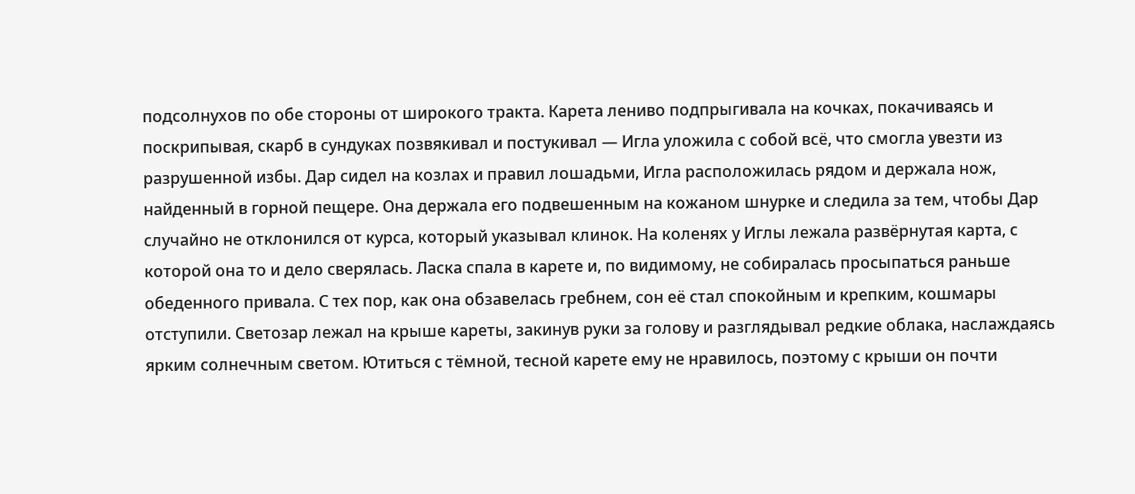подсолнухов по обе стороны от широкого тракта. Карета лениво подпрыгивала на кочках, покачиваясь и поскрипывая, скарб в сундуках позвякивал и постукивал — Игла уложила с собой всё, что смогла увезти из разрушенной избы. Дар сидел на козлах и правил лошадьми, Игла расположилась рядом и держала нож, найденный в горной пещере. Она держала его подвешенным на кожаном шнурке и следила за тем, чтобы Дар случайно не отклонился от курса, который указывал клинок. На коленях у Иглы лежала развёрнутая карта, с которой она то и дело сверялась. Ласка спала в карете и, по видимому, не собиралась просыпаться раньше обеденного привала. С тех пор, как она обзавелась гребнем, сон её стал спокойным и крепким, кошмары отступили. Светозар лежал на крыше кареты, закинув руки за голову и разглядывал редкие облака, наслаждаясь ярким солнечным светом. Ютиться с тёмной, тесной карете ему не нравилось, поэтому с крыши он почти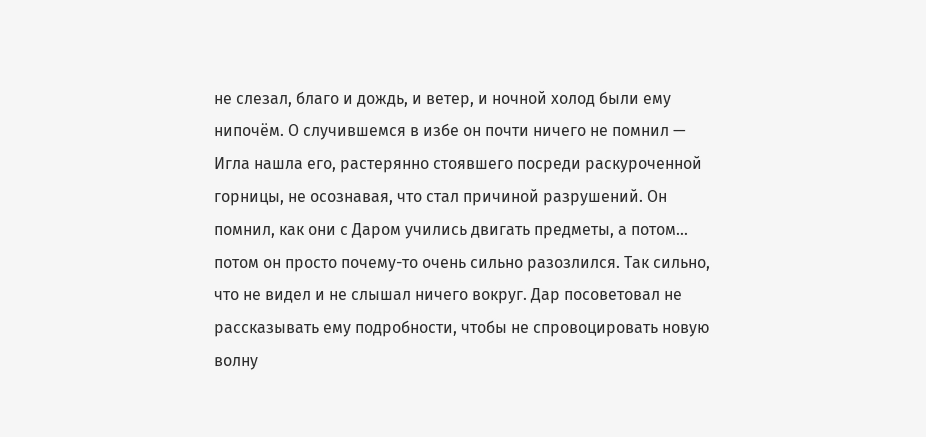не слезал, благо и дождь, и ветер, и ночной холод были ему нипочём. О случившемся в избе он почти ничего не помнил — Игла нашла его, растерянно стоявшего посреди раскуроченной горницы, не осознавая, что стал причиной разрушений. Он помнил, как они с Даром учились двигать предметы, а потом... потом он просто почему-то очень сильно разозлился. Так сильно, что не видел и не слышал ничего вокруг. Дар посоветовал не рассказывать ему подробности, чтобы не спровоцировать новую волну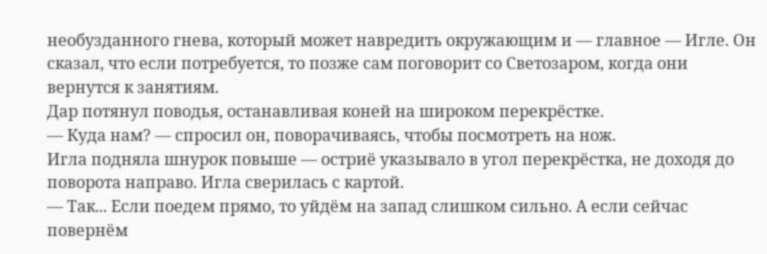необузданного гнева, который может навредить окружающим и — главное — Игле. Он сказал, что если потребуется, то позже сам поговорит со Светозаром, когда они вернутся к занятиям.
Дар потянул поводья, останавливая коней на широком перекрёстке.
— Куда нам? — спросил он, поворачиваясь, чтобы посмотреть на нож.
Игла подняла шнурок повыше — остриё указывало в угол перекрёстка, не доходя до поворота направо. Игла сверилась с картой.
— Так... Если поедем прямо, то уйдём на запад слишком сильно. А если сейчас повернём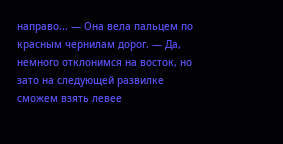направо... — Она вела пальцем по красным чернилам дорог. — Да, немного отклонимся на восток, но зато на следующей развилке сможем взять левее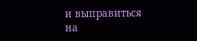и выправиться на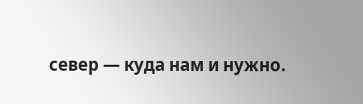север — куда нам и нужно.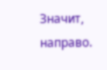Значит, направо.